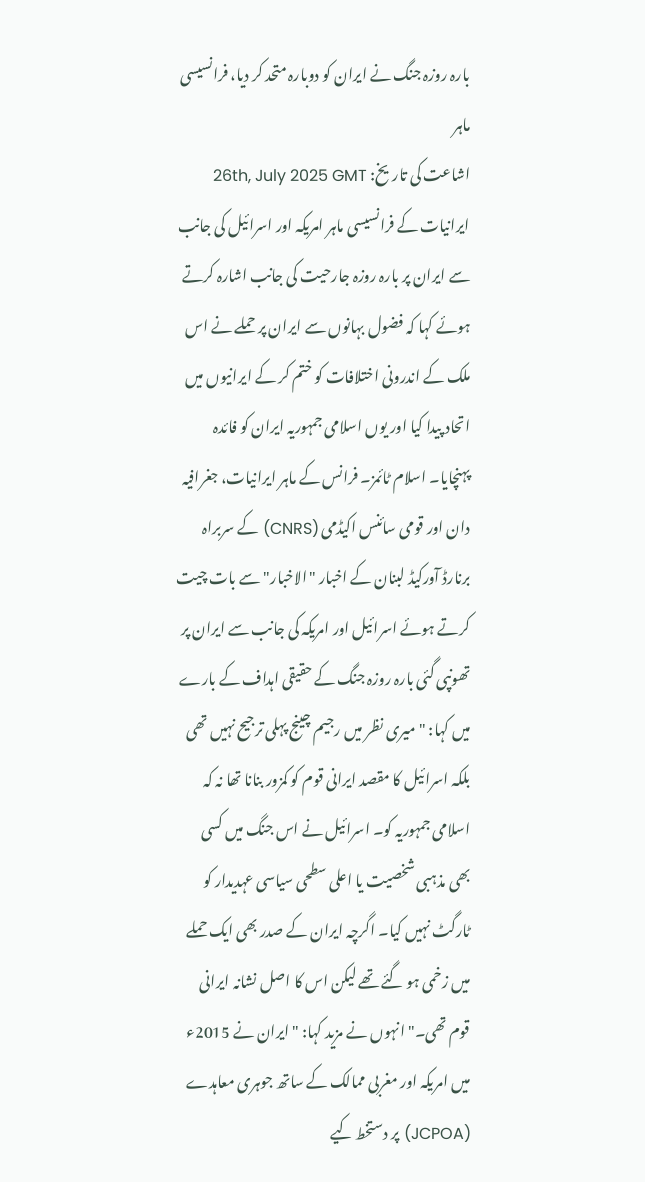بارہ روزہ جنگ نے ایران کو دوبارہ متحد کر دیا، فرانسیسی ماہر
اشاعت کی تاریخ: 26th, July 2025 GMT
ایرانیات کے فرانسیسی ماہر امریکہ اور اسرائیل کی جانب سے ایران پر بارہ روزہ جارحیت کی جانب اشارہ کرتے ہوئے کہا کہ فضول بہانوں سے ایران پر حملے نے اس ملک کے اندرونی اختلافات کو ختم کر کے ایرانیوں میں اتحاد پیدا کیا اور یوں اسلامی جمہوریہ ایران کو فائدہ پہنچایا۔ اسلام ٹائمز۔ فرانس کے ماہر ایرانیات، جغرافیہ دان اور قومی سائنس اکیڈمی (CNRS) کے سربراہ برنارڈ آورکیڈ لبنان کے اخبار "الاخبار" سے بات چیت کرتے ہوئے اسرائیل اور امریکہ کی جانب سے ایران پر تھونپی گئی بارہ روزہ جنگ کے حقیقی اہداف کے بارے میں کہا: "میری نظر میں رجیم چینج پہلی ترجیح نہیں تھی بلکہ اسرائیل کا مقصد ایرانی قوم کو کمزور بنانا تھا نہ کہ اسلامی جمہوریہ کو۔ اسرائیل نے اس جنگ میں کسی بھی مذہبی شخصیت یا اعلی سطحی سیاسی عہدیدار کو ٹارگٹ نہیں کیا۔ اگرچہ ایران کے صدر بھی ایک حملے میں زخمی ہو گئے تھے لیکن اس کا اصل نشانہ ایرانی قوم تھی۔" انہوں نے مزید کہا: "ایران نے 2015ء میں امریکہ اور مغربی ممالک کے ساتھ جوہری معاہدے (JCPOA) پر دستخط کیے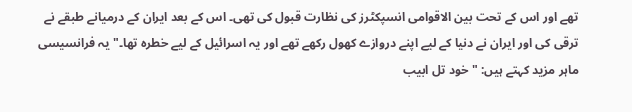تھے اور اس کے تحت بین الاقوامی انسپکٹرز کی نظارت قبول کی تھی۔ اس کے بعد ایران کے درمیانے طبقے نے ترقی کی اور ایران نے دنیا کے لیے اپنے دروازے کھول رکھے تھے اور یہ اسرائیل کے لیے خطرہ تھا۔" یہ فرانسیسی ماہر مزید کہتے ہیں: "خود تل ابیب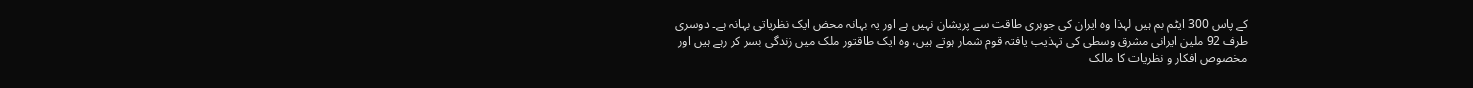کے پاس 300 ایٹم بم ہیں لہذا وہ ایران کی جوہری طاقت سے پریشان نہیں ہے اور یہ بہانہ محض ایک نظریاتی بہانہ ہے۔ دوسری طرف 92 ملین ایرانی مشرق وسطی کی تہذیب یافتہ قوم شمار ہوتے ہیں، وہ ایک طاقتور ملک میں زندگی بسر کر رہے ہیں اور مخصوص افکار و نظریات کا مالک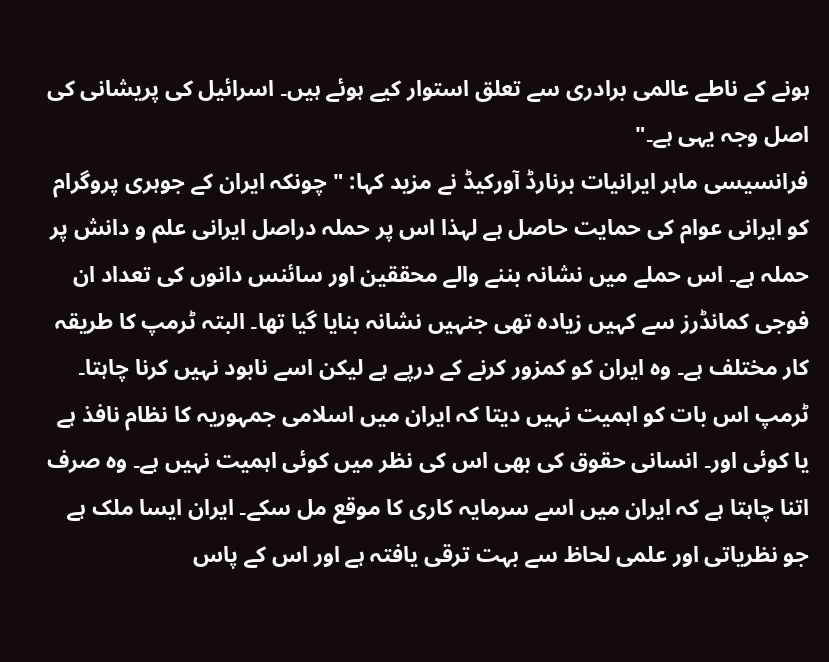ہونے کے ناطے عالمی برادری سے تعلق استوار کیے ہوئے ہیں۔ اسرائیل کی پریشانی کی اصل وجہ یہی ہے۔"
فرانسیسی ماہر ایرانیات برنارڈ آورکیڈ نے مزید کہا: "چونکہ ایران کے جوہری پروگرام کو ایرانی عوام کی حمایت حاصل ہے لہذا اس پر حملہ دراصل ایرانی علم و دانش پر حملہ ہے۔ اس حملے میں نشانہ بننے والے محققین اور سائنس دانوں کی تعداد ان فوجی کمانڈرز سے کہیں زیادہ تھی جنہیں نشانہ بنایا گیا تھا۔ البتہ ٹرمپ کا طریقہ کار مختلف ہے۔ وہ ایران کو کمزور کرنے کے درپے ہے لیکن اسے نابود نہیں کرنا چاہتا۔ ٹرمپ اس بات کو اہمیت نہیں دیتا کہ ایران میں اسلامی جمہوریہ کا نظام نافذ ہے یا کوئی اور۔ انسانی حقوق کی بھی اس کی نظر میں کوئی اہمیت نہیں ہے۔ وہ صرف اتنا چاہتا ہے کہ ایران میں اسے سرمایہ کاری کا موقع مل سکے۔ ایران ایسا ملک ہے جو نظریاتی اور علمی لحاظ سے بہت ترقی یافتہ ہے اور اس کے پاس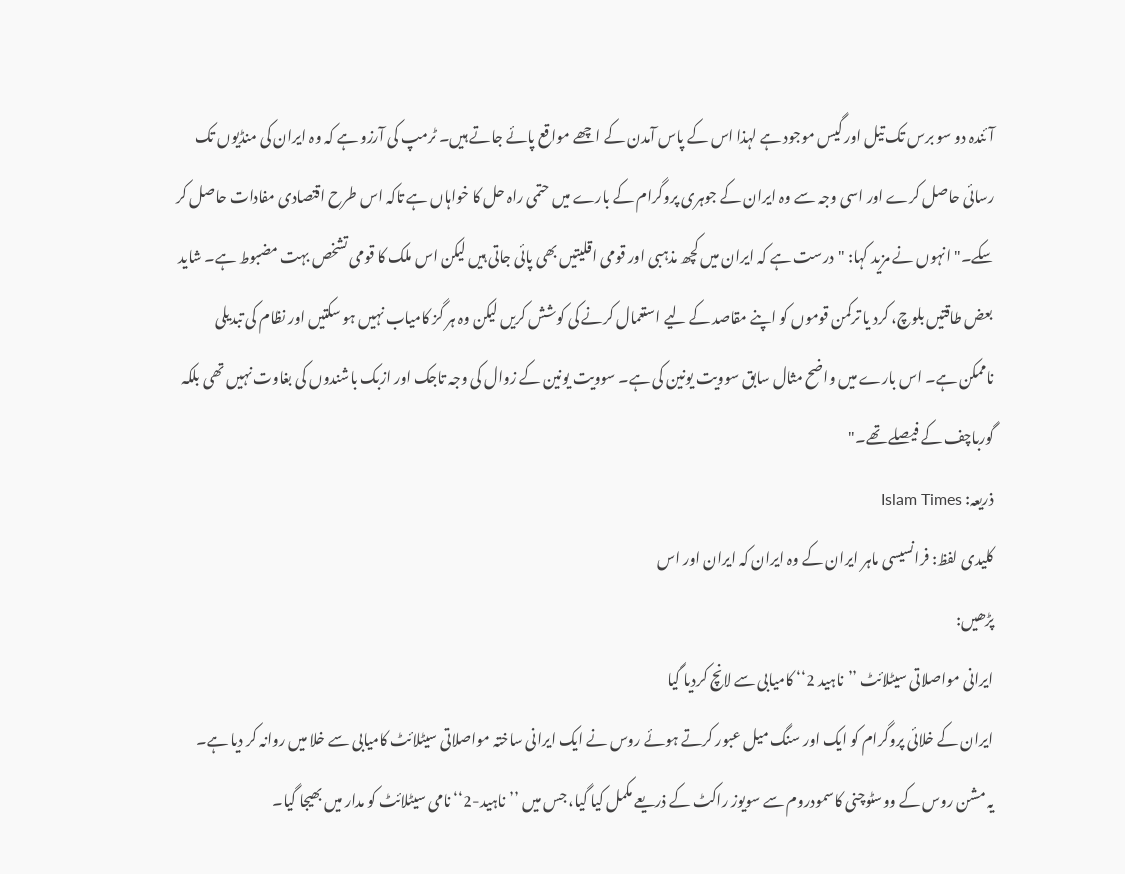آئندہ دو سو برس تک تیل اور گیس موجود ہے لہذا اس کے پاس آمدن کے اچھے مواقع پائے جاتے ہیں۔ ٹرمپ کی آرزو ہے کہ وہ ایران کی منڈیوں تک رسائی حاصل کرے اور اسی وجہ سے وہ ایران کے جوہری پروگرام کے بارے میں حتمی راہ حل کا خواہاں ہے تاکہ اس طرح اقتصادی مفادات حاصل کر سکے۔" انہوں نے مزید کہا: "درست ہے کہ ایران میں کچھ مذہبی اور قومی اقلیتیں بھی پائی جاتی ہیں لیکن اس ملک کا قومی تشخص بہت مضبوط ہے۔ شاید بعض طاقتیں بلوچ، کرد یا ترکمن قوموں کو اپنے مقاصد کے لیے استعمال کرنے کی کوشش کریں لیکن وہ ہر گز کامیاب نہیں ہو سکتیں اور نظام کی تبدیلی ناممکن ہے۔ اس بارے میں واضح مثال سابق سوویت یونین کی ہے۔ سوویت یونین کے زوال کی وجہ تاجک اور ازبک باشندوں کی بغاوت نہیں تھی بلکہ گورباچف کے فیصلے تھے۔"
ذریعہ: Islam Times
کلیدی لفظ: فرانسیسی ماہر ایران کے وہ ایران کہ ایران اور اس
پڑھیں:
ایرانی مواصلاتی سیٹلائٹ ’’ناہید 2‘‘ کامیابی سے لانچ کردیا گیا
ایران کے خلائی پروگرام کو ایک اور سنگ میل عبور کرتے ہوئے روس نے ایک ایرانی ساختہ مواصلاتی سیٹلائٹ کامیابی سے خلا میں روانہ کر دیا ہے۔
یہ مشن روس کے ووسٹوچنی کاسمودروم سے سويوز راکٹ کے ذریعے مکمل کیا گیا، جس میں ’’ناہید-2‘‘ نامی سیٹلائٹ کو مدار میں بھیجا گیا۔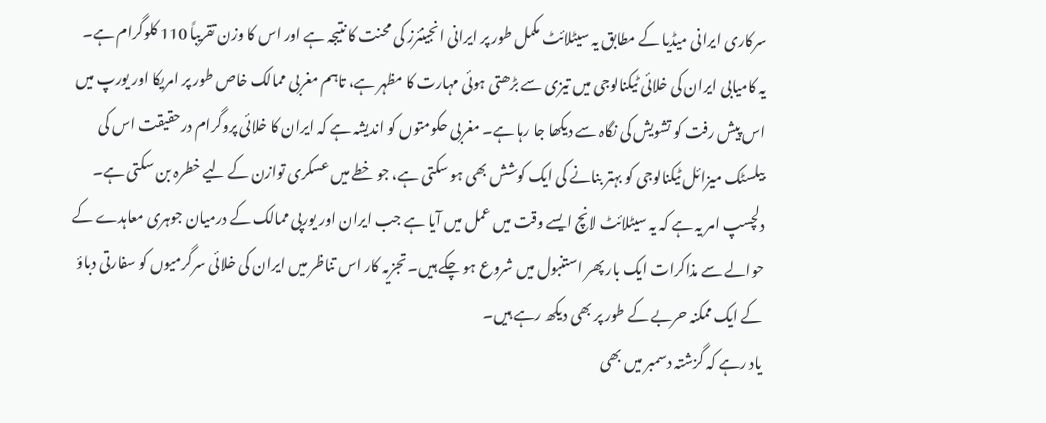سرکاری ایرانی میڈیا کے مطابق یہ سیٹلائٹ مکمل طور پر ایرانی انجینئرز کی محنت کا نتیجہ ہے اور اس کا وزن تقریباً 110 کلوگرام ہے۔
یہ کامیابی ایران کی خلائی ٹیکنالوجی میں تیزی سے بڑھتی ہوئی مہارت کا مظہر ہے، تاہم مغربی ممالک خاص طور پر امریکا اور یورپ میں اس پیش رفت کو تشویش کی نگاہ سے دیکھا جا رہا ہے۔ مغربی حکومتوں کو اندیشہ ہے کہ ایران کا خلائی پروگرام درحقیقت اس کی بیلسٹک میزائل ٹیکنالوجی کو بہتر بنانے کی ایک کوشش بھی ہو سکتی ہے، جو خطے میں عسکری توازن کے لیے خطرہ بن سکتی ہے۔
دلچسپ امر یہ ہے کہ یہ سیٹلائٹ لانچ ایسے وقت میں عمل میں آیا ہے جب ایران اور یورپی ممالک کے درمیان جوہری معاہدے کے حوالے سے مذاکرات ایک بار پھر استنبول میں شروع ہو چکے ہیں۔ تجزیہ کار اس تناظر میں ایران کی خلائی سرگرمیوں کو سفارتی دباؤ کے ایک ممکنہ حربے کے طور پر بھی دیکھ رہے ہیں۔
یاد رہے کہ گزشتہ دسمبر میں بھی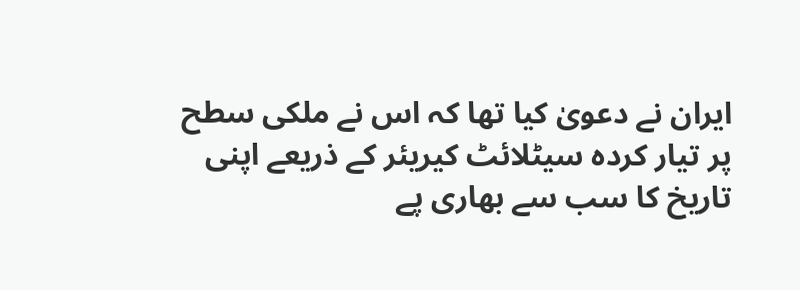ایران نے دعویٰ کیا تھا کہ اس نے ملکی سطح پر تیار کردہ سیٹلائٹ کیریئر کے ذریعے اپنی تاریخ کا سب سے بھاری پے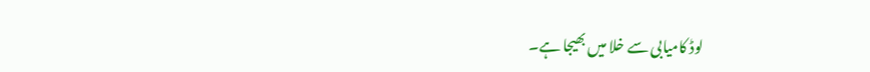لوڈ کامیابی سے خلا میں بھیجا ہے۔